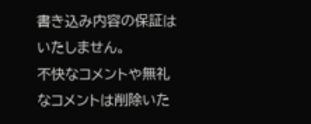書き込み内容の保証はいたしません。
不快なコメントや無礼なコメントは削除いた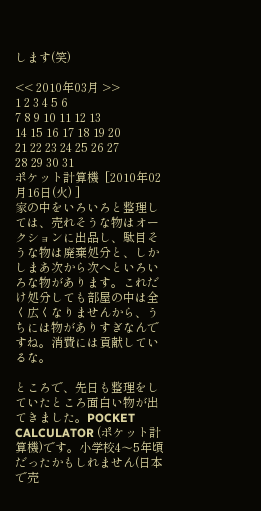します(笑)

<< 2010年03月 >>
1 2 3 4 5 6
7 8 9 10 11 12 13
14 15 16 17 18 19 20
21 22 23 24 25 26 27
28 29 30 31
ポケット計算機  [2010年02月16日(火) ]
家の中をいろいろと整理しては、売れそうな物はオークションに出品し、駄目そうな物は廃棄処分と、しかしまあ次から次へといろいろな物があります。これだけ処分しても部屋の中は全く広くなりませんから、うちには物がありすぎなんですね。消費には貢献しているな。

ところで、先日も整理をしていたところ面白い物が出てきました。POCKET CALCULATOR (ポケット計算機)です。小学校4〜5年頃だったかもしれません(日本で売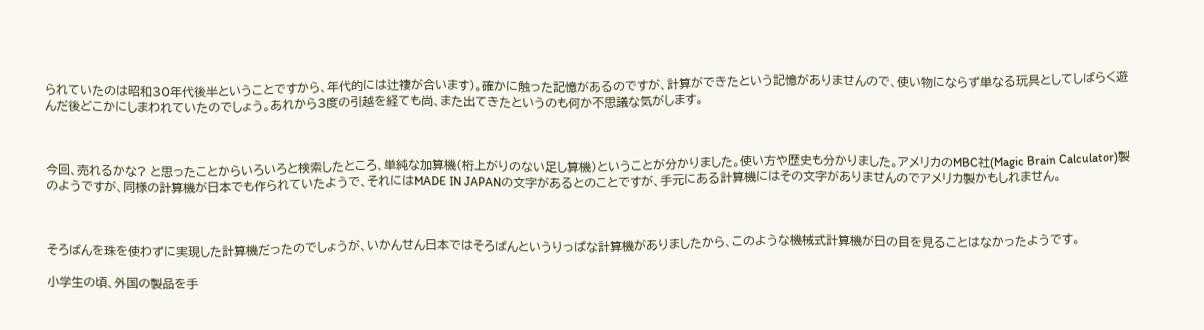られていたのは昭和30年代後半ということですから、年代的には辻褄が合います)。確かに触った記憶があるのですが、計算ができたという記憶がありませんので、使い物にならず単なる玩具としてしばらく遊んだ後どこかにしまわれていたのでしょう。あれから3度の引越を経ても尚、また出てきたというのも何か不思議な気がします。



今回、売れるかな? と思ったことからいろいろと検索したところ、単純な加算機(桁上がりのない足し算機)ということが分かりました。使い方や歴史も分かりました。アメリカのMBC社(Magic Brain Calculator)製のようですが、同様の計算機が日本でも作られていたようで、それにはMADE IN JAPANの文字があるとのことですが、手元にある計算機にはその文字がありませんのでアメリカ製かもしれません。



そろばんを珠を使わずに実現した計算機だったのでしょうが、いかんせん日本ではそろばんというりっぱな計算機がありましたから、このような機械式計算機が日の目を見ることはなかったようです。

小学生の頃、外国の製品を手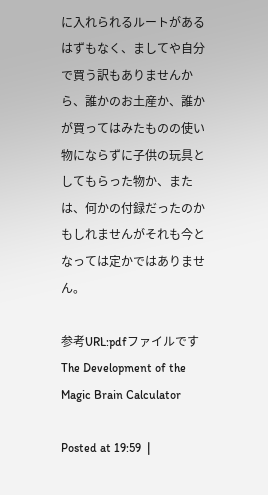に入れられるルートがあるはずもなく、ましてや自分で買う訳もありませんから、誰かのお土産か、誰かが買ってはみたものの使い物にならずに子供の玩具としてもらった物か、または、何かの付録だったのかもしれませんがそれも今となっては定かではありません。

参考URL:pdfファイルです
The Development of the Magic Brain Calculator

Posted at 19:59  |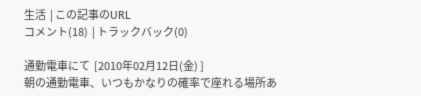生活  | この記事のURL
コメント(18)  | トラックバック(0)

通勤電車にて  [2010年02月12日(金) ]
朝の通勤電車、いつもかなりの確率で座れる場所あ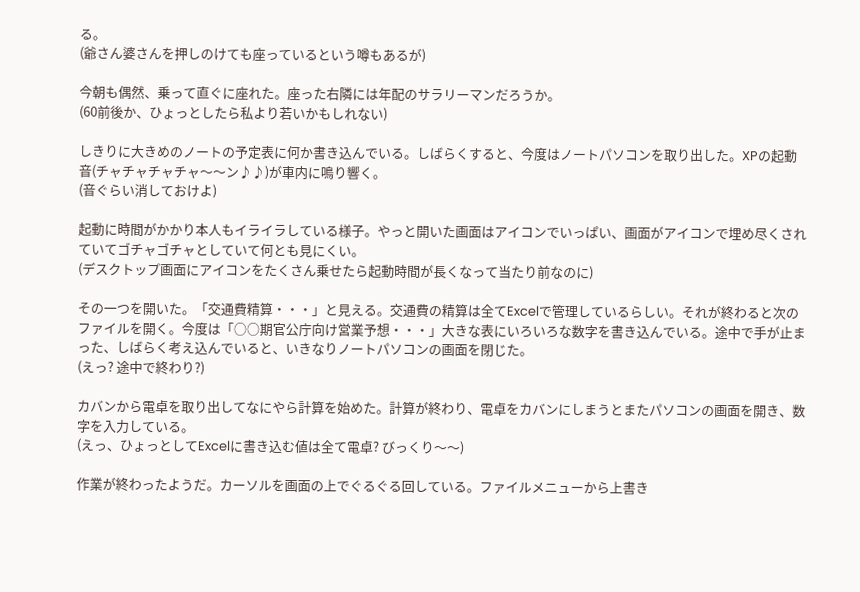る。
(爺さん婆さんを押しのけても座っているという噂もあるが)

今朝も偶然、乗って直ぐに座れた。座った右隣には年配のサラリーマンだろうか。
(60前後か、ひょっとしたら私より若いかもしれない)

しきりに大きめのノートの予定表に何か書き込んでいる。しばらくすると、今度はノートパソコンを取り出した。XPの起動音(チャチャチャチャ〜〜ン♪♪)が車内に鳴り響く。
(音ぐらい消しておけよ)

起動に時間がかかり本人もイライラしている様子。やっと開いた画面はアイコンでいっぱい、画面がアイコンで埋め尽くされていてゴチャゴチャとしていて何とも見にくい。
(デスクトップ画面にアイコンをたくさん乗せたら起動時間が長くなって当たり前なのに)

その一つを開いた。「交通費精算・・・」と見える。交通費の精算は全てExcelで管理しているらしい。それが終わると次のファイルを開く。今度は「○○期官公庁向け営業予想・・・」大きな表にいろいろな数字を書き込んでいる。途中で手が止まった、しばらく考え込んでいると、いきなりノートパソコンの画面を閉じた。
(えっ? 途中で終わり?)

カバンから電卓を取り出してなにやら計算を始めた。計算が終わり、電卓をカバンにしまうとまたパソコンの画面を開き、数字を入力している。
(えっ、ひょっとしてExcelに書き込む値は全て電卓? びっくり〜〜)

作業が終わったようだ。カーソルを画面の上でぐるぐる回している。ファイルメニューから上書き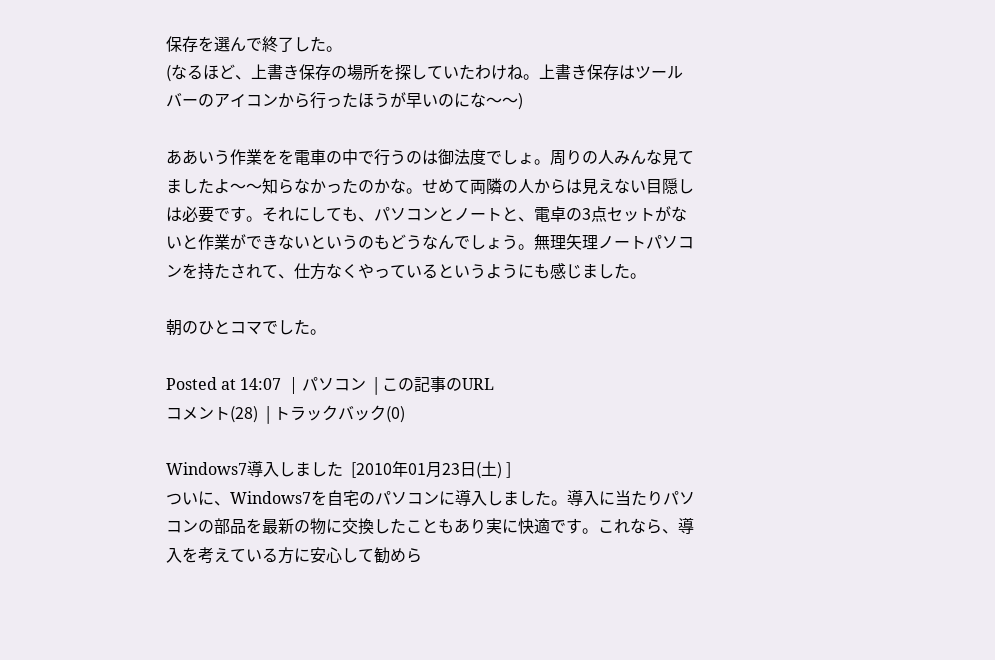保存を選んで終了した。
(なるほど、上書き保存の場所を探していたわけね。上書き保存はツールバーのアイコンから行ったほうが早いのにな〜〜)

ああいう作業をを電車の中で行うのは御法度でしょ。周りの人みんな見てましたよ〜〜知らなかったのかな。せめて両隣の人からは見えない目隠しは必要です。それにしても、パソコンとノートと、電卓の3点セットがないと作業ができないというのもどうなんでしょう。無理矢理ノートパソコンを持たされて、仕方なくやっているというようにも感じました。

朝のひとコマでした。

Posted at 14:07  | パソコン  | この記事のURL
コメント(28)  | トラックバック(0)

Windows7導入しました  [2010年01月23日(土) ]
ついに、Windows7を自宅のパソコンに導入しました。導入に当たりパソコンの部品を最新の物に交換したこともあり実に快適です。これなら、導入を考えている方に安心して勧めら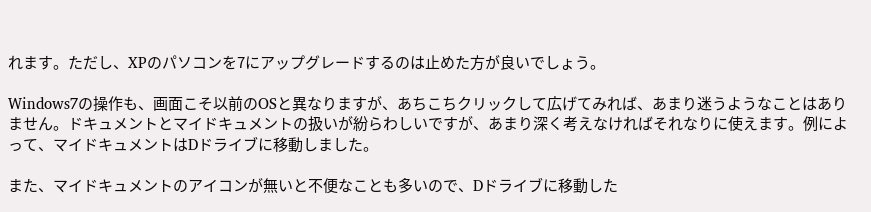れます。ただし、XPのパソコンを7にアップグレードするのは止めた方が良いでしょう。

Windows7の操作も、画面こそ以前のOSと異なりますが、あちこちクリックして広げてみれば、あまり迷うようなことはありません。ドキュメントとマイドキュメントの扱いが紛らわしいですが、あまり深く考えなければそれなりに使えます。例によって、マイドキュメントはDドライブに移動しました。

また、マイドキュメントのアイコンが無いと不便なことも多いので、Dドライブに移動した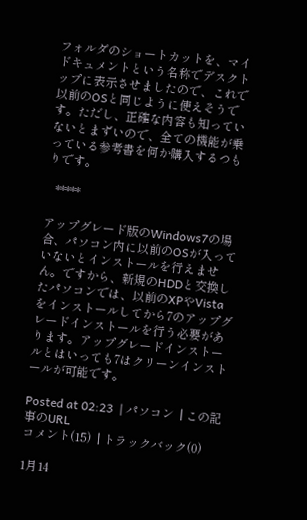フォルダのショートカットを、マイドキュメントという名称でデスクトップに表示させましたので、これで以前のOSと同じように使えそうです。ただし、正確な内容も知っていないとまずいので、全ての機能が乗っている参考書を何か購入するつもりです。

   *****

アップグレード版のWindows7の場合、パソコン内に以前のOSが入っていないとインストールを行えません。ですから、新規のHDDと交換したパソコンでは、以前のXPやVistaをインストールしてから7のアップグレードインストールを行う必要があります。アップグレードインストールとはいっても7はクリーンインストールが可能です。

Posted at 02:23  | パソコン  | この記事のURL
コメント(15)  | トラックバック(0)

1月14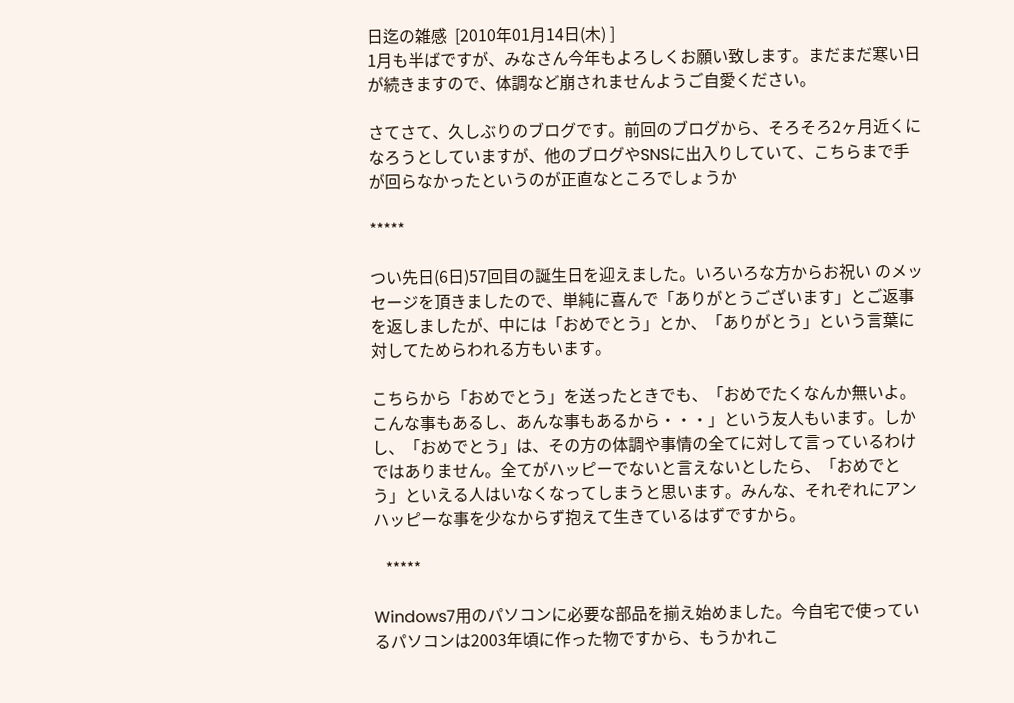日迄の雑感  [2010年01月14日(木) ]
1月も半ばですが、みなさん今年もよろしくお願い致します。まだまだ寒い日が続きますので、体調など崩されませんようご自愛ください。

さてさて、久しぶりのブログです。前回のブログから、そろそろ2ヶ月近くになろうとしていますが、他のブログやSNSに出入りしていて、こちらまで手が回らなかったというのが正直なところでしょうか

*****

つい先日(6日)57回目の誕生日を迎えました。いろいろな方からお祝い のメッセージを頂きましたので、単純に喜んで「ありがとうございます」とご返事を返しましたが、中には「おめでとう」とか、「ありがとう」という言葉に対してためらわれる方もいます。

こちらから「おめでとう」を送ったときでも、「おめでたくなんか無いよ。こんな事もあるし、あんな事もあるから・・・」という友人もいます。しかし、「おめでとう」は、その方の体調や事情の全てに対して言っているわけではありません。全てがハッピーでないと言えないとしたら、「おめでとう」といえる人はいなくなってしまうと思います。みんな、それぞれにアンハッピーな事を少なからず抱えて生きているはずですから。

   *****

Windows7用のパソコンに必要な部品を揃え始めました。今自宅で使っているパソコンは2003年頃に作った物ですから、もうかれこ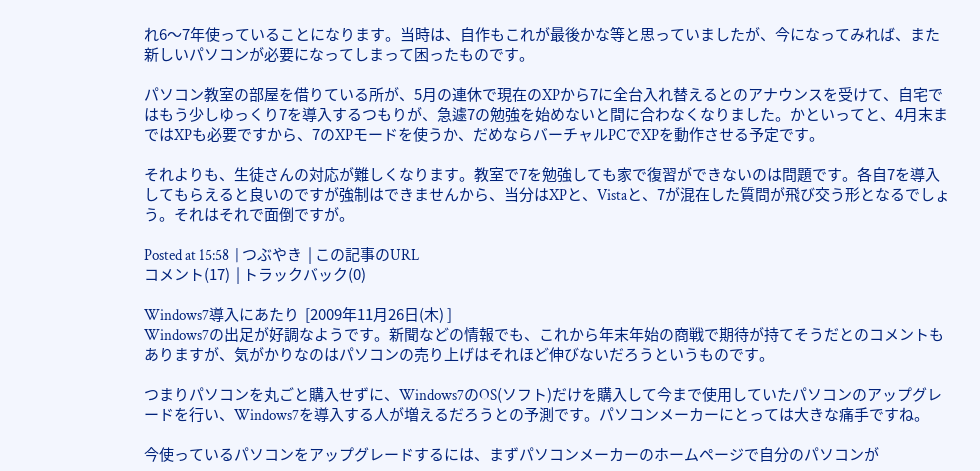れ6〜7年使っていることになります。当時は、自作もこれが最後かな等と思っていましたが、今になってみれば、また新しいパソコンが必要になってしまって困ったものです。

パソコン教室の部屋を借りている所が、5月の連休で現在のXPから7に全台入れ替えるとのアナウンスを受けて、自宅ではもう少しゆっくり7を導入するつもりが、急遽7の勉強を始めないと間に合わなくなりました。かといってと、4月末まではXPも必要ですから、7のXPモードを使うか、だめならバーチャルPCでXPを動作させる予定です。

それよりも、生徒さんの対応が難しくなります。教室で7を勉強しても家で復習ができないのは問題です。各自7を導入してもらえると良いのですが強制はできませんから、当分はXPと、Vistaと、7が混在した質問が飛び交う形となるでしょう。それはそれで面倒ですが。

Posted at 15:58  | つぶやき  | この記事のURL
コメント(17)  | トラックバック(0)

Windows7導入にあたり  [2009年11月26日(木) ]
Windows7の出足が好調なようです。新聞などの情報でも、これから年末年始の商戦で期待が持てそうだとのコメントもありますが、気がかりなのはパソコンの売り上げはそれほど伸びないだろうというものです。

つまりパソコンを丸ごと購入せずに、Windows7のOS(ソフト)だけを購入して今まで使用していたパソコンのアップグレードを行い、Windows7を導入する人が増えるだろうとの予測です。パソコンメーカーにとっては大きな痛手ですね。

今使っているパソコンをアップグレードするには、まずパソコンメーカーのホームページで自分のパソコンが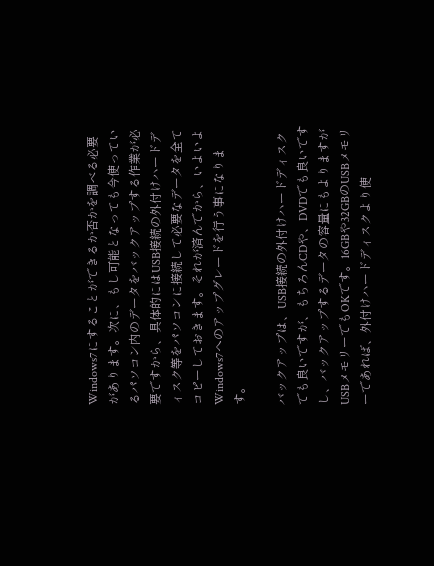Windows7にすることができるか否かを調べる必要があります。次に、もし可能となっても今使っているパソコン内のデータをバックアップする作業が必要ですから、具体的にはUSB接続の外付けハードディスク等をパソコンに接続して必要なデータを全てコピーしておきます。それが済んでから、いよいよWindows7へのアップグレードを行う事になります。

バックアップは、USB接続の外付けハードディスクでも良いですが、もちろんCDや、DVDでも良いですし、バックアップするデータの容量にもよりますがUSBメモリーでもOKです。16GBや32GBのUSBメモリーであれば、外付けハードディスクより使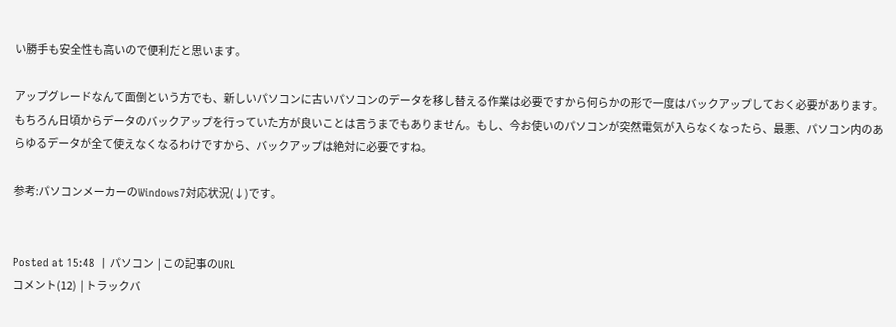い勝手も安全性も高いので便利だと思います。

アップグレードなんて面倒という方でも、新しいパソコンに古いパソコンのデータを移し替える作業は必要ですから何らかの形で一度はバックアップしておく必要があります。もちろん日頃からデータのバックアップを行っていた方が良いことは言うまでもありません。もし、今お使いのパソコンが突然電気が入らなくなったら、最悪、パソコン内のあらゆるデータが全て使えなくなるわけですから、バックアップは絶対に必要ですね。

参考:パソコンメーカーのWindows7対応状況(↓)です。


Posted at 15:48  | パソコン  | この記事のURL
コメント(12)  | トラックバ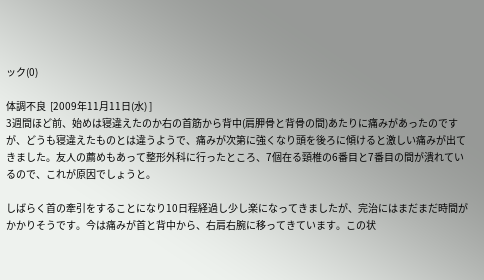ック(0)

体調不良  [2009年11月11日(水) ]
3週間ほど前、始めは寝違えたのか右の首筋から背中(肩胛骨と背骨の間)あたりに痛みがあったのですが、どうも寝違えたものとは違うようで、痛みが次第に強くなり頭を後ろに傾けると激しい痛みが出てきました。友人の薦めもあって整形外科に行ったところ、7個在る頸椎の6番目と7番目の間が潰れているので、これが原因でしょうと。

しばらく首の牽引をすることになり10日程経過し少し楽になってきましたが、完治にはまだまだ時間がかかりそうです。今は痛みが首と背中から、右肩右腕に移ってきています。この状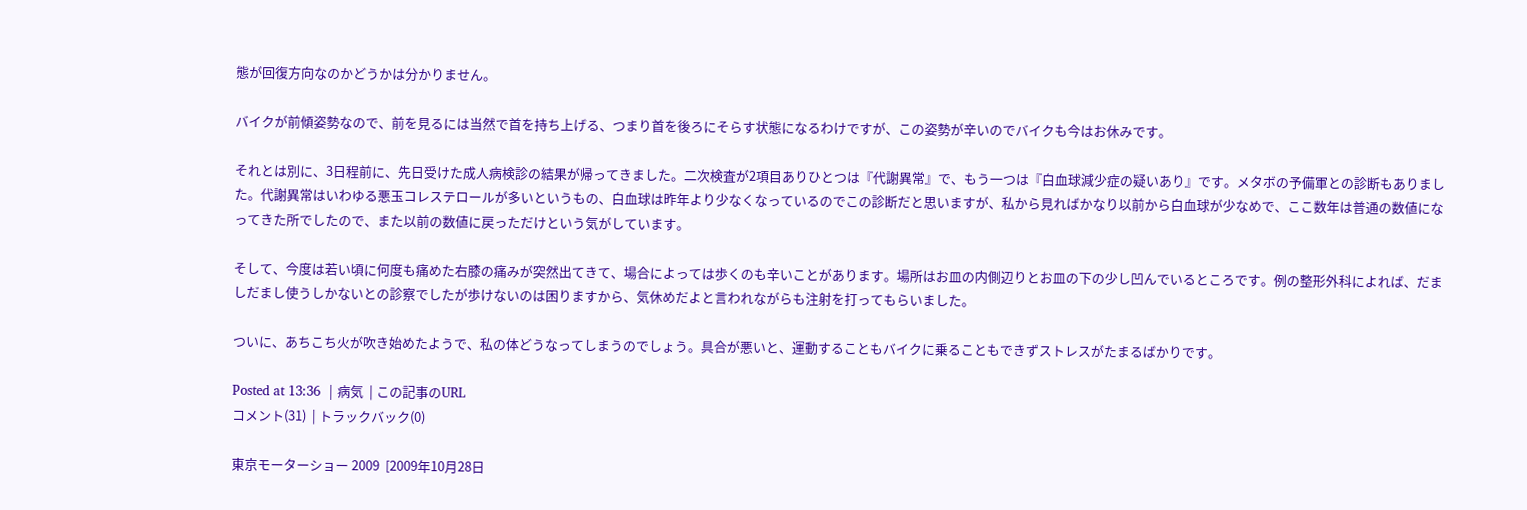態が回復方向なのかどうかは分かりません。

バイクが前傾姿勢なので、前を見るには当然で首を持ち上げる、つまり首を後ろにそらす状態になるわけですが、この姿勢が辛いのでバイクも今はお休みです。

それとは別に、3日程前に、先日受けた成人病検診の結果が帰ってきました。二次検査が2項目ありひとつは『代謝異常』で、もう一つは『白血球減少症の疑いあり』です。メタボの予備軍との診断もありました。代謝異常はいわゆる悪玉コレステロールが多いというもの、白血球は昨年より少なくなっているのでこの診断だと思いますが、私から見ればかなり以前から白血球が少なめで、ここ数年は普通の数値になってきた所でしたので、また以前の数値に戻っただけという気がしています。

そして、今度は若い頃に何度も痛めた右膝の痛みが突然出てきて、場合によっては歩くのも辛いことがあります。場所はお皿の内側辺りとお皿の下の少し凹んでいるところです。例の整形外科によれば、だましだまし使うしかないとの診察でしたが歩けないのは困りますから、気休めだよと言われながらも注射を打ってもらいました。

ついに、あちこち火が吹き始めたようで、私の体どうなってしまうのでしょう。具合が悪いと、運動することもバイクに乗ることもできずストレスがたまるばかりです。

Posted at 13:36  | 病気  | この記事のURL
コメント(31)  | トラックバック(0)

東京モーターショー 2009  [2009年10月28日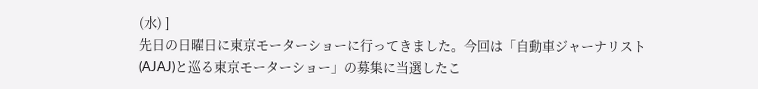(水) ]
先日の日曜日に東京モーターショーに行ってきました。今回は「自動車ジャーナリスト(AJAJ)と巡る東京モーターショー」の募集に当選したこ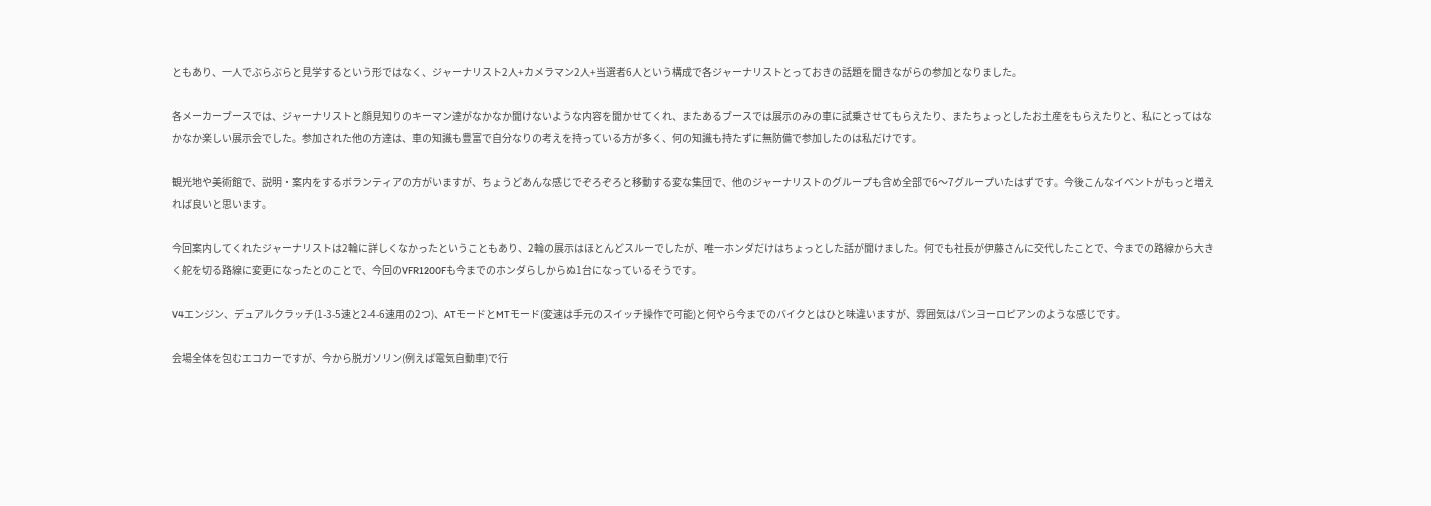ともあり、一人でぶらぶらと見学するという形ではなく、ジャーナリスト2人+カメラマン2人+当選者6人という構成で各ジャーナリストとっておきの話題を聞きながらの参加となりました。

各メーカーブースでは、ジャーナリストと顔見知りのキーマン達がなかなか聞けないような内容を聞かせてくれ、またあるブースでは展示のみの車に試乗させてもらえたり、またちょっとしたお土産をもらえたりと、私にとってはなかなか楽しい展示会でした。参加された他の方達は、車の知識も豊富で自分なりの考えを持っている方が多く、何の知識も持たずに無防備で参加したのは私だけです。

観光地や美術館で、説明・案内をするボランティアの方がいますが、ちょうどあんな感じでぞろぞろと移動する変な集団で、他のジャーナリストのグループも含め全部で6〜7グループいたはずです。今後こんなイベントがもっと増えれば良いと思います。

今回案内してくれたジャーナリストは2輪に詳しくなかったということもあり、2輪の展示はほとんどスルーでしたが、唯一ホンダだけはちょっとした話が聞けました。何でも社長が伊藤さんに交代したことで、今までの路線から大きく舵を切る路線に変更になったとのことで、今回のVFR1200Fも今までのホンダらしからぬ1台になっているそうです。

V4エンジン、デュアルクラッチ(1-3-5速と2-4-6速用の2つ)、ATモードとMTモード(変速は手元のスイッチ操作で可能)と何やら今までのバイクとはひと味違いますが、雰囲気はパンヨーロピアンのような感じです。

会場全体を包むエコカーですが、今から脱ガソリン(例えば電気自動車)で行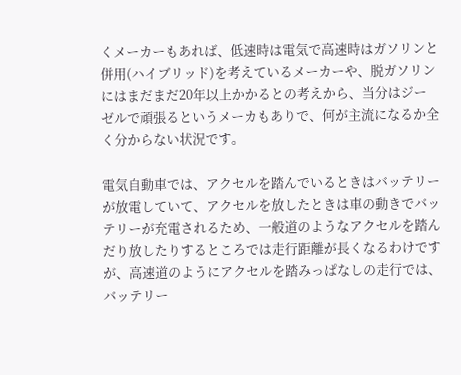くメーカーもあれば、低速時は電気で高速時はガソリンと併用(ハイブリッド)を考えているメーカーや、脱ガソリンにはまだまだ20年以上かかるとの考えから、当分はジーゼルで頑張るというメーカもありで、何が主流になるか全く分からない状況です。

電気自動車では、アクセルを踏んでいるときはバッテリーが放電していて、アクセルを放したときは車の動きでバッテリーが充電されるため、一般道のようなアクセルを踏んだり放したりするところでは走行距離が長くなるわけですが、高速道のようにアクセルを踏みっぱなしの走行では、バッテリー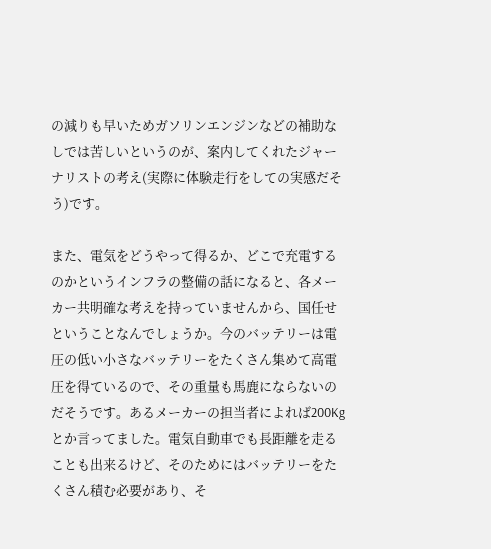の減りも早いためガソリンエンジンなどの補助なしでは苦しいというのが、案内してくれたジャーナリストの考え(実際に体験走行をしての実感だそう)です。

また、電気をどうやって得るか、どこで充電するのかというインフラの整備の話になると、各メーカー共明確な考えを持っていませんから、国任せということなんでしょうか。今のバッテリーは電圧の低い小さなバッテリーをたくさん集めて高電圧を得ているので、その重量も馬鹿にならないのだそうです。あるメーカーの担当者によれば200Kgとか言ってました。電気自動車でも長距離を走ることも出来るけど、そのためにはバッテリーをたくさん積む必要があり、そ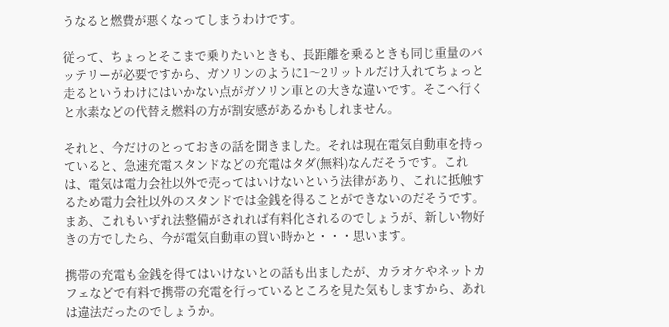うなると燃費が悪くなってしまうわけです。

従って、ちょっとそこまで乗りたいときも、長距離を乗るときも同じ重量のバッテリーが必要ですから、ガソリンのように1〜2リットルだけ入れてちょっと走るというわけにはいかない点がガソリン車との大きな違いです。そこへ行くと水素などの代替え燃料の方が割安感があるかもしれません。

それと、今だけのとっておきの話を聞きました。それは現在電気自動車を持っていると、急速充電スタンドなどの充電はタダ(無料)なんだそうです。これは、電気は電力会社以外で売ってはいけないという法律があり、これに抵触するため電力会社以外のスタンドでは金銭を得ることができないのだそうです。まあ、これもいずれ法整備がされれば有料化されるのでしょうが、新しい物好きの方でしたら、今が電気自動車の買い時かと・・・思います。

携帯の充電も金銭を得てはいけないとの話も出ましたが、カラオケやネットカフェなどで有料で携帯の充電を行っているところを見た気もしますから、あれは違法だったのでしょうか。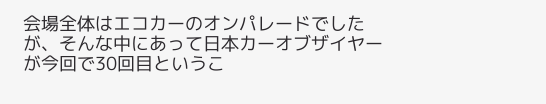会場全体はエコカーのオンパレードでしたが、そんな中にあって日本カーオブザイヤーが今回で30回目というこ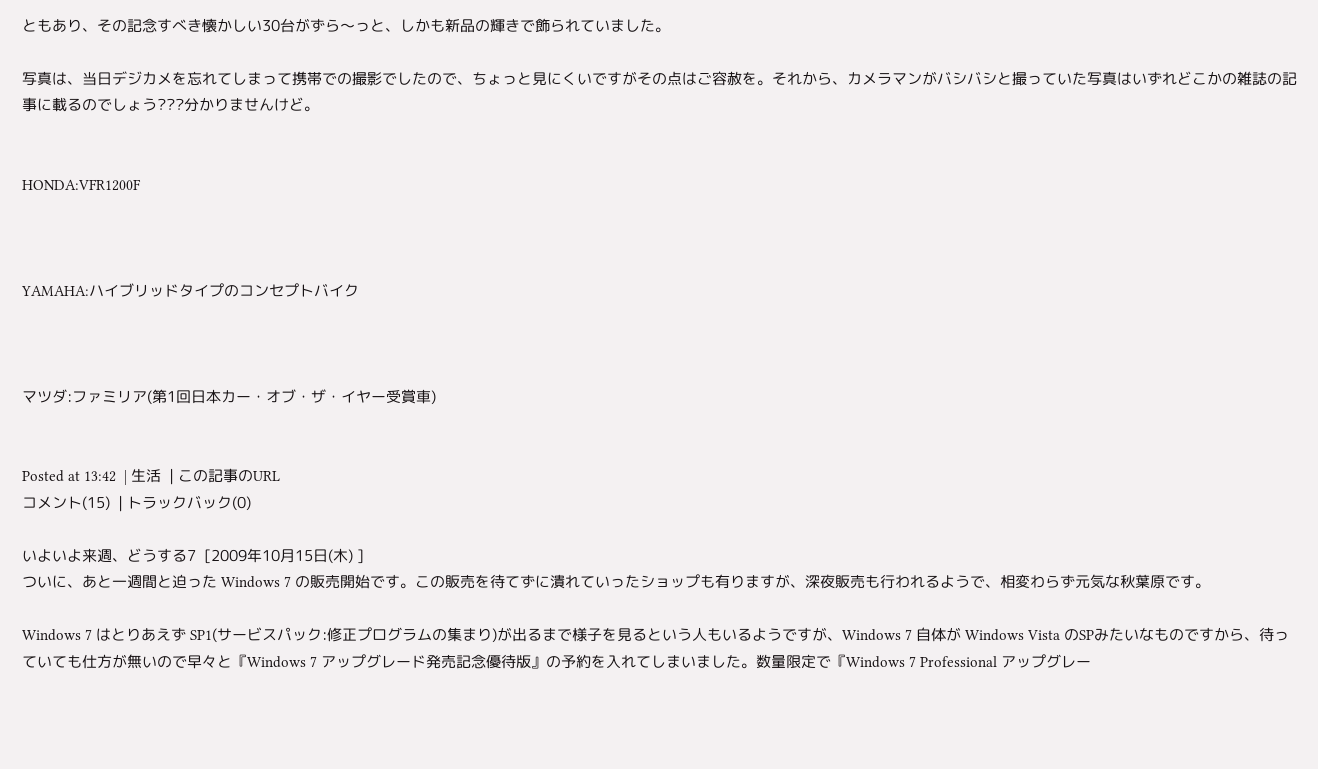ともあり、その記念すべき懐かしい30台がずら〜っと、しかも新品の輝きで飾られていました。

写真は、当日デジカメを忘れてしまって携帯での撮影でしたので、ちょっと見にくいですがその点はご容赦を。それから、カメラマンがバシバシと撮っていた写真はいずれどこかの雑誌の記事に載るのでしょう???分かりませんけど。


HONDA:VFR1200F



YAMAHA:ハイブリッドタイプのコンセプトバイク



マツダ:ファミリア(第1回日本カー・オブ・ザ・イヤー受賞車)


Posted at 13:42  | 生活  | この記事のURL
コメント(15)  | トラックバック(0)

いよいよ来週、どうする7  [2009年10月15日(木) ]
ついに、あと一週間と迫った Windows 7 の販売開始です。この販売を待てずに潰れていったショップも有りますが、深夜販売も行われるようで、相変わらず元気な秋葉原です。

Windows 7 はとりあえず SP1(サービスパック:修正プログラムの集まり)が出るまで様子を見るという人もいるようですが、Windows 7 自体が Windows Vista のSPみたいなものですから、待っていても仕方が無いので早々と『Windows 7 アップグレード発売記念優待版』の予約を入れてしまいました。数量限定で『Windows 7 Professional アップグレー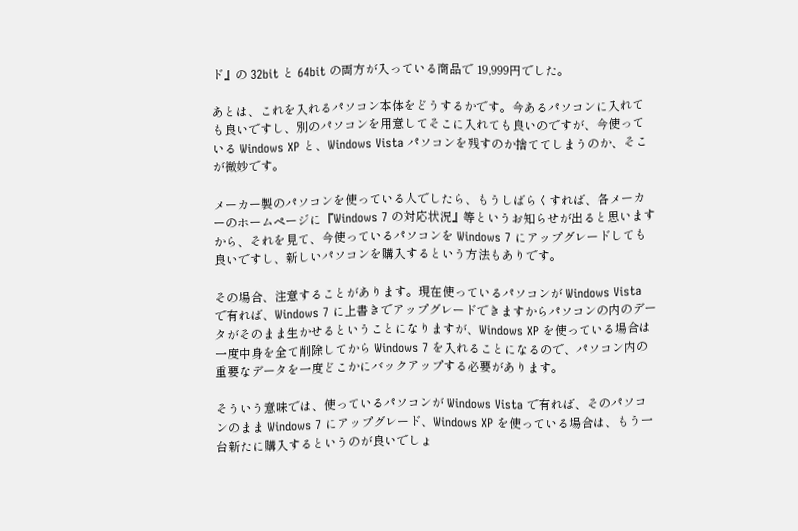ド』の 32bit と 64bit の両方が入っている商品で 19,999円でした。

あとは、これを入れるパソコン本体をどうするかです。今あるパソコンに入れても良いですし、別のパソコンを用意してそこに入れても良いのですが、今使っている Windows XP と、Windows Vista パソコンを残すのか捨ててしまうのか、そこが微妙です。

メーカー製のパソコンを使っている人でしたら、もうしばらくすれば、各メーカーのホームページに『Windows 7 の対応状況』等というお知らせが出ると思いますから、それを見て、今使っているパソコンを Windows 7 にアップグレードしても良いですし、新しいパソコンを購入するという方法もありです。

その場合、注意することがあります。現在使っているパソコンが Windows Vista で有れば、Windows 7 に上書きでアップグレードできますからパソコンの内のデータがそのまま生かせるということになりますが、Windows XP を使っている場合は一度中身を全て削除してから Windows 7 を入れることになるので、パソコン内の重要なデータを一度どこかにバックアップする必要があります。

そういう意味では、使っているパソコンが Windows Vista で有れば、そのパソコンのまま Windows 7 にアップグレード、Windows XP を使っている場合は、もう一台新たに購入するというのが良いでしょ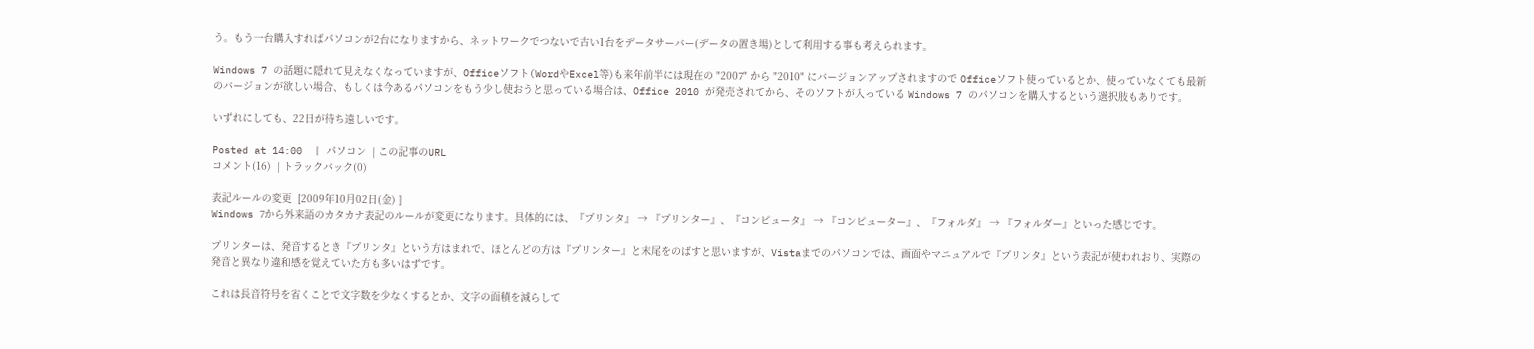う。もう一台購入すればパソコンが2台になりますから、ネットワークでつないで古い1台をデータサーバー(データの置き場)として利用する事も考えられます。

Windows 7 の話題に隠れて見えなくなっていますが、Officeソフト(WordやExcel等)も来年前半には現在の "2007" から "2010" にバージョンアップされますので Officeソフト使っているとか、使っていなくても最新のバージョンが欲しい場合、もしくは今あるパソコンをもう少し使おうと思っている場合は、Office 2010 が発売されてから、そのソフトが入っている Windows 7 のパソコンを購入するという選択肢もありです。

いずれにしても、22日が待ち遠しいです。

Posted at 14:00  | パソコン  | この記事のURL
コメント(16)  | トラックバック(0)

表記ルールの変更  [2009年10月02日(金) ]
Windows 7から外来語のカタカナ表記のルールが変更になります。具体的には、『プリンタ』 → 『プリンター』、『コンピュータ』 → 『コンピューター』、『フォルダ』 → 『フォルダー』といった感じです。

プリンターは、発音するとき『プリンタ』という方はまれで、ほとんどの方は『プリンター』と末尾をのばすと思いますが、Vistaまでのパソコンでは、画面やマニュアルで『プリンタ』という表記が使われおり、実際の発音と異なり違和感を覚えていた方も多いはずです。

これは長音符号を省くことで文字数を少なくするとか、文字の面積を減らして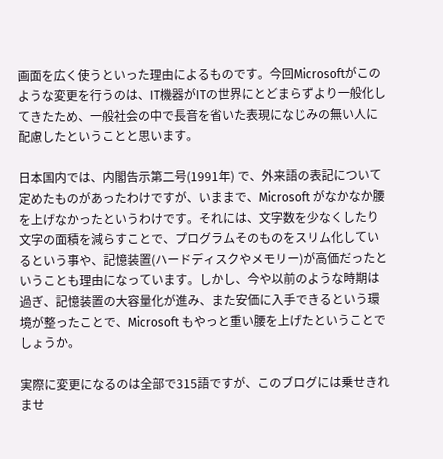画面を広く使うといった理由によるものです。今回Microsoftがこのような変更を行うのは、IT機器がITの世界にとどまらずより一般化してきたため、一般社会の中で長音を省いた表現になじみの無い人に配慮したということと思います。

日本国内では、内閣告示第二号(1991年) で、外来語の表記について定めたものがあったわけですが、いままで、Microsoft がなかなか腰を上げなかったというわけです。それには、文字数を少なくしたり文字の面積を減らすことで、プログラムそのものをスリム化しているという事や、記憶装置(ハードディスクやメモリー)が高価だったということも理由になっています。しかし、今や以前のような時期は過ぎ、記憶装置の大容量化が進み、また安価に入手できるという環境が整ったことで、Microsoft もやっと重い腰を上げたということでしょうか。

実際に変更になるのは全部で315語ですが、このブログには乗せきれませ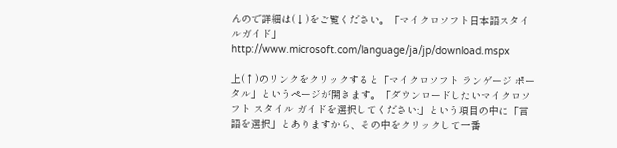んので詳細は(↓)をご覧ください。「マイクロソフト日本語スタイルガイド」
http://www.microsoft.com/language/ja/jp/download.mspx

上(↑)のリンクをクリックすると「マイクロソフト ランゲージ ポータル」というページが開きます。「ダウンロードしたいマイクロソフト スタイル ガイドを選択してください:」という項目の中に「言語を選択」とありますから、その中をクリックして一番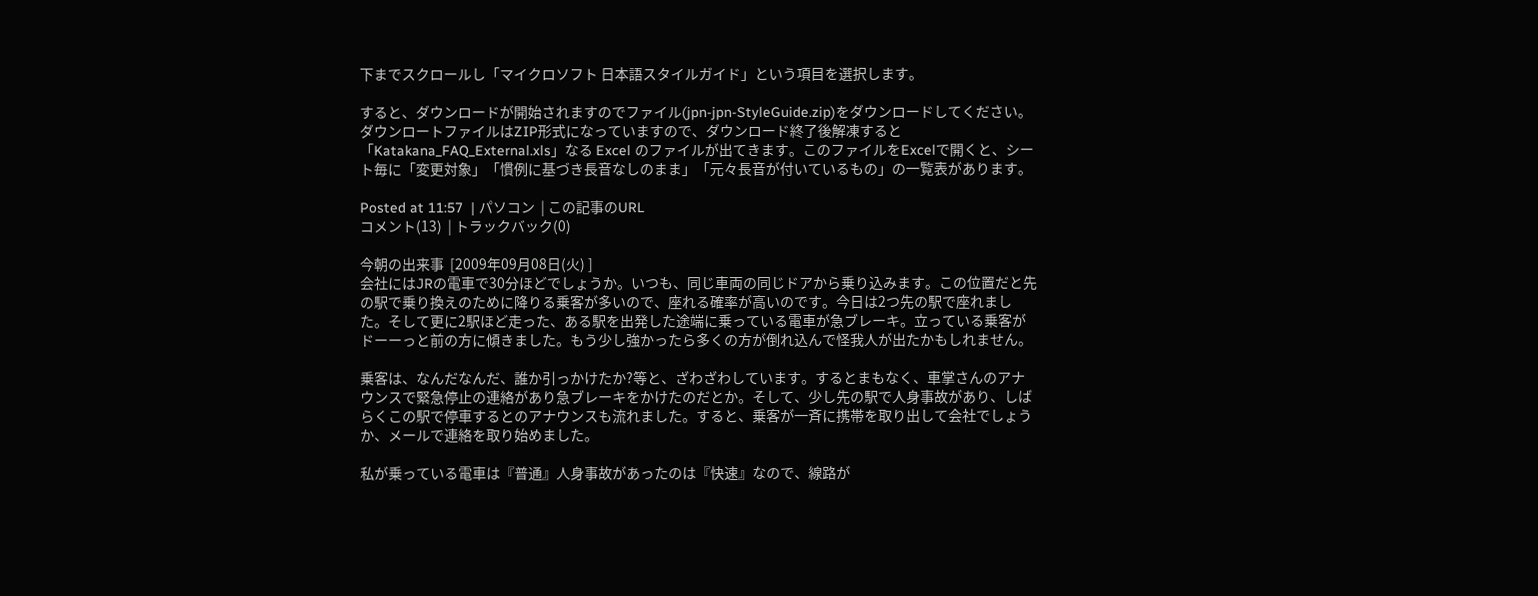下までスクロールし「マイクロソフト 日本語スタイルガイド」という項目を選択します。

すると、ダウンロードが開始されますのでファイル(jpn-jpn-StyleGuide.zip)をダウンロードしてください。ダウンロートファイルはZIP形式になっていますので、ダウンロード終了後解凍すると「Katakana_FAQ_External.xls」なる Excel のファイルが出てきます。このファイルをExcelで開くと、シート毎に「変更対象」「慣例に基づき長音なしのまま」「元々長音が付いているもの」の一覧表があります。

Posted at 11:57  | パソコン  | この記事のURL
コメント(13)  | トラックバック(0)

今朝の出来事  [2009年09月08日(火) ]
会社にはJRの電車で30分ほどでしょうか。いつも、同じ車両の同じドアから乗り込みます。この位置だと先の駅で乗り換えのために降りる乗客が多いので、座れる確率が高いのです。今日は2つ先の駅で座れました。そして更に2駅ほど走った、ある駅を出発した途端に乗っている電車が急ブレーキ。立っている乗客がドーーっと前の方に傾きました。もう少し強かったら多くの方が倒れ込んで怪我人が出たかもしれません。

乗客は、なんだなんだ、誰か引っかけたか?等と、ざわざわしています。するとまもなく、車掌さんのアナウンスで緊急停止の連絡があり急ブレーキをかけたのだとか。そして、少し先の駅で人身事故があり、しばらくこの駅で停車するとのアナウンスも流れました。すると、乗客が一斉に携帯を取り出して会社でしょうか、メールで連絡を取り始めました。

私が乗っている電車は『普通』人身事故があったのは『快速』なので、線路が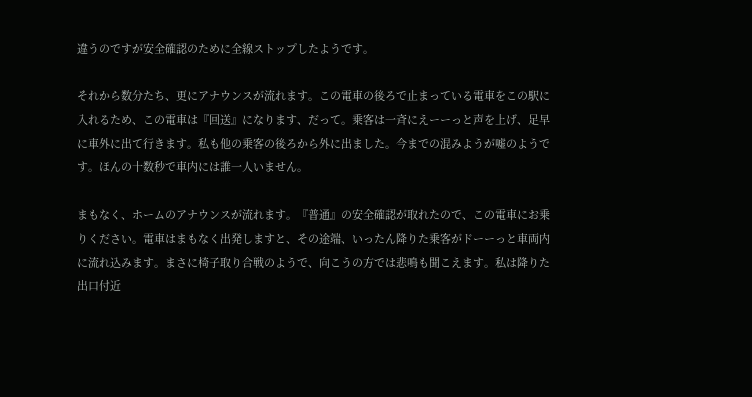違うのですが安全確認のために全線ストップしたようです。

それから数分たち、更にアナウンスが流れます。この電車の後ろで止まっている電車をこの駅に入れるため、この電車は『回送』になります、だって。乗客は一斉にえーーっと声を上げ、足早に車外に出て行きます。私も他の乗客の後ろから外に出ました。今までの混みようが嘘のようです。ほんの十数秒で車内には誰一人いません。

まもなく、ホームのアナウンスが流れます。『普通』の安全確認が取れたので、この電車にお乗りください。電車はまもなく出発しますと、その途端、いったん降りた乗客がドーーっと車両内に流れ込みます。まさに椅子取り合戦のようで、向こうの方では悲鳴も聞こえます。私は降りた出口付近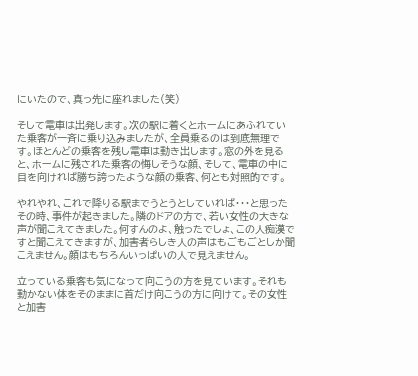にいたので、真っ先に座れました(笑)

そして電車は出発します。次の駅に着くとホームにあふれていた乗客が一斉に乗り込みましたが、全員乗るのは到底無理です。ほとんどの乗客を残し電車は動き出します。窓の外を見ると、ホームに残された乗客の悔しそうな顔、そして、電車の中に目を向ければ勝ち誇ったような顔の乗客、何とも対照的です。

やれやれ、これで降りる駅までうとうとしていれば・・・と思ったその時、事件が起きました。隣のドアの方で、若い女性の大きな声が聞こえてきました。何すんのよ、触ったでしょ、この人痴漢ですと聞こえてきますが、加害者らしき人の声はもごもごとしか聞こえません。顔はもちろんいっぱいの人で見えません。

立っている乗客も気になって向こうの方を見ています。それも動かない体をそのままに首だけ向こうの方に向けて。その女性と加害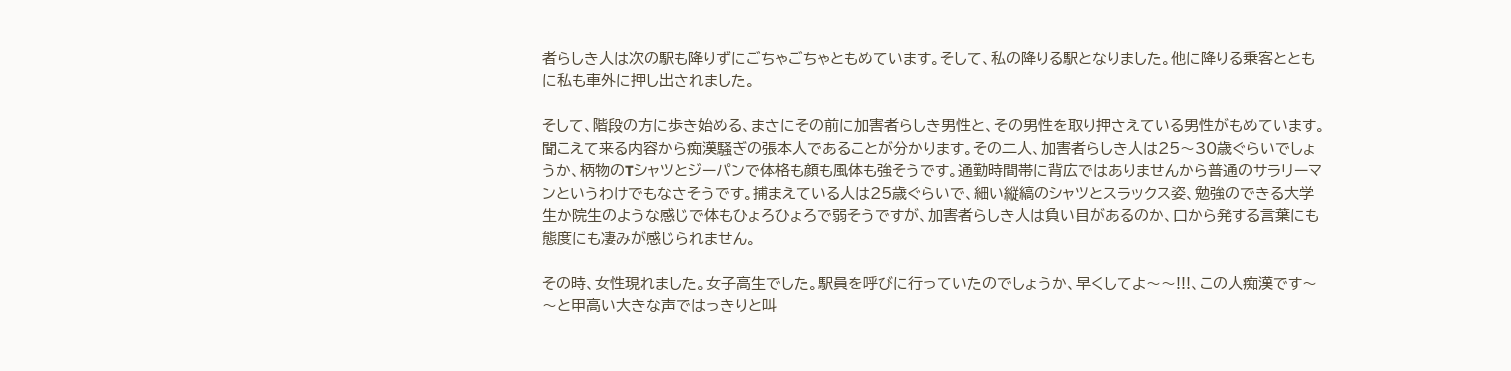者らしき人は次の駅も降りずにごちゃごちゃともめています。そして、私の降りる駅となりました。他に降りる乗客とともに私も車外に押し出されました。

そして、階段の方に歩き始める、まさにその前に加害者らしき男性と、その男性を取り押さえている男性がもめています。聞こえて来る内容から痴漢騒ぎの張本人であることが分かります。その二人、加害者らしき人は25〜30歳ぐらいでしょうか、柄物のTシャツとジーパンで体格も顔も風体も強そうです。通勤時間帯に背広ではありませんから普通のサラリーマンというわけでもなさそうです。捕まえている人は25歳ぐらいで、細い縦縞のシャツとスラックス姿、勉強のできる大学生か院生のような感じで体もひょろひょろで弱そうですが、加害者らしき人は負い目があるのか、口から発する言葉にも態度にも凄みが感じられません。

その時、女性現れました。女子高生でした。駅員を呼びに行っていたのでしょうか、早くしてよ〜〜!!!、この人痴漢です〜〜と甲高い大きな声ではっきりと叫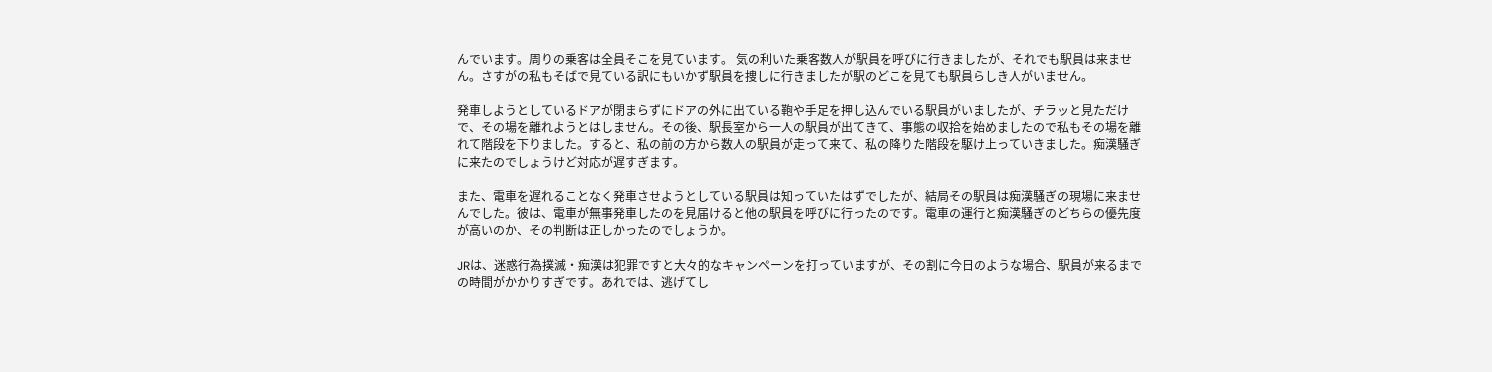んでいます。周りの乗客は全員そこを見ています。 気の利いた乗客数人が駅員を呼びに行きましたが、それでも駅員は来ません。さすがの私もそばで見ている訳にもいかず駅員を捜しに行きましたが駅のどこを見ても駅員らしき人がいません。

発車しようとしているドアが閉まらずにドアの外に出ている鞄や手足を押し込んでいる駅員がいましたが、チラッと見ただけで、その場を離れようとはしません。その後、駅長室から一人の駅員が出てきて、事態の収拾を始めましたので私もその場を離れて階段を下りました。すると、私の前の方から数人の駅員が走って来て、私の降りた階段を駆け上っていきました。痴漢騒ぎに来たのでしょうけど対応が遅すぎます。

また、電車を遅れることなく発車させようとしている駅員は知っていたはずでしたが、結局その駅員は痴漢騒ぎの現場に来ませんでした。彼は、電車が無事発車したのを見届けると他の駅員を呼びに行ったのです。電車の運行と痴漢騒ぎのどちらの優先度が高いのか、その判断は正しかったのでしょうか。

JRは、迷惑行為撲滅・痴漢は犯罪ですと大々的なキャンペーンを打っていますが、その割に今日のような場合、駅員が来るまでの時間がかかりすぎです。あれでは、逃げてし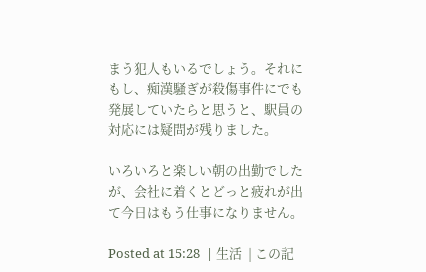まう犯人もいるでしょう。それにもし、痴漢騒ぎが殺傷事件にでも発展していたらと思うと、駅員の対応には疑問が残りました。

いろいろと楽しい朝の出勤でしたが、会社に着くとどっと疲れが出て今日はもう仕事になりません。

Posted at 15:28  | 生活  | この記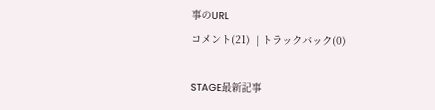事のURL
コメント(21)  | トラックバック(0)

STAGE最新記事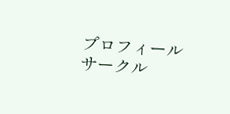プロフィール
サークル